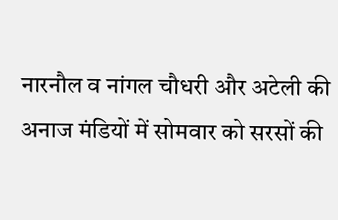नारनौल व नांगल चौधरी और अटेली की अनाज मंडियों में सोमवार को सरसों की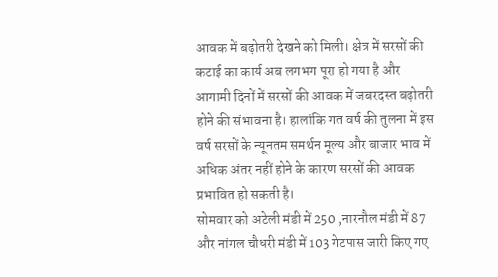आवक में बढ़ोतरी देखने को मिली। क्षेत्र में सरसों की कटाई का कार्य अब लगभग पूरा हो गया है और आगामी दिनों में सरसों की आवक में जबरदस्त बढ़ोतरी होने की संभावना है। हालांकि गत वर्ष की तुलना में इस वर्ष सरसों के न्यूनतम समर्थन मूल्य और बाजार भाव में अधिक अंतर नहीं होने के कारण सरसों की आवक प्रभावित हो सकती है।
सोमवार को अटेली मंडी में 250 ,नारनौल मंडी में 87 और नांगल चौधरी मंडी में 103 गेटपास जारी किए गए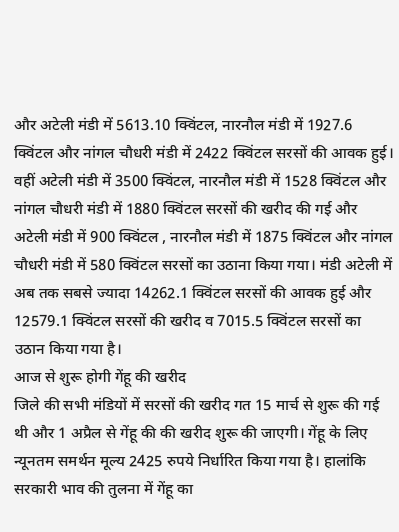और अटेली मंडी में 5613.10 क्विंटल, नारनौल मंडी में 1927.6 क्विंटल और नांगल चौधरी मंडी में 2422 क्विंटल सरसों की आवक हुई। वहीं अटेली मंडी में 3500 क्विंटल, नारनौल मंडी में 1528 क्विंटल और नांगल चौधरी मंडी में 1880 क्विंटल सरसों की खरीद की गई और अटेली मंडी में 900 क्विंटल , नारनौल मंडी में 1875 क्विंटल और नांगल चौधरी मंडी में 580 क्विंटल सरसों का उठाना किया गया। मंडी अटेली में अब तक सबसे ज्यादा 14262.1 क्विंटल सरसों की आवक हुई और 12579.1 क्विंटल सरसों की खरीद व 7015.5 क्विंटल सरसों का उठान किया गया है।
आज से शुरू होगी गेंहू की खरीद
जिले की सभी मंडियों में सरसों की खरीद गत 15 मार्च से शुरू की गई थी और 1 अप्रैल से गेंहू की की खरीद शुरू की जाएगी। गेंहू के लिए न्यूनतम समर्थन मूल्य 2425 रुपये निर्धारित किया गया है। हालांकि सरकारी भाव की तुलना में गेंहू का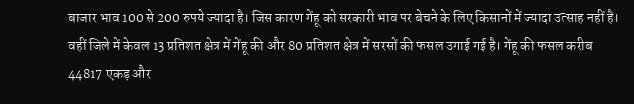बाजार भाव 100 से 200 रुपये ज्यादा है। जिस कारण गेंहू को सरकारी भाव पर बेचने के लिए किसानों में ज्यादा उत्साह नहीं है। वहीं जिले में केवल 13 प्रतिशत क्षेत्र में गेंहू की और 80 प्रतिशत क्षेत्र में सरसों की फसल उगाई गई है। गेंहू की फसल करीब 44817 एकड़ और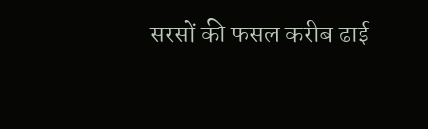सरसों की फसल करीब ढाई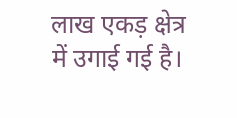लाख एकड़ क्षेत्र में उगाई गई है।